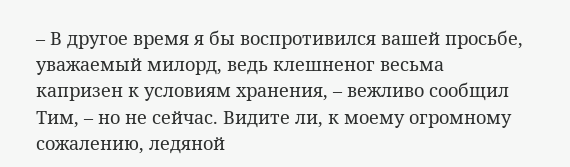– В другое время я бы воспротивился вашей просьбе, уважаемый милорд, ведь клешненог весьма капризен к условиям хранения, – вежливо сообщил Тим, – но не сейчас. Видите ли, к моему огромному сожалению, ледяной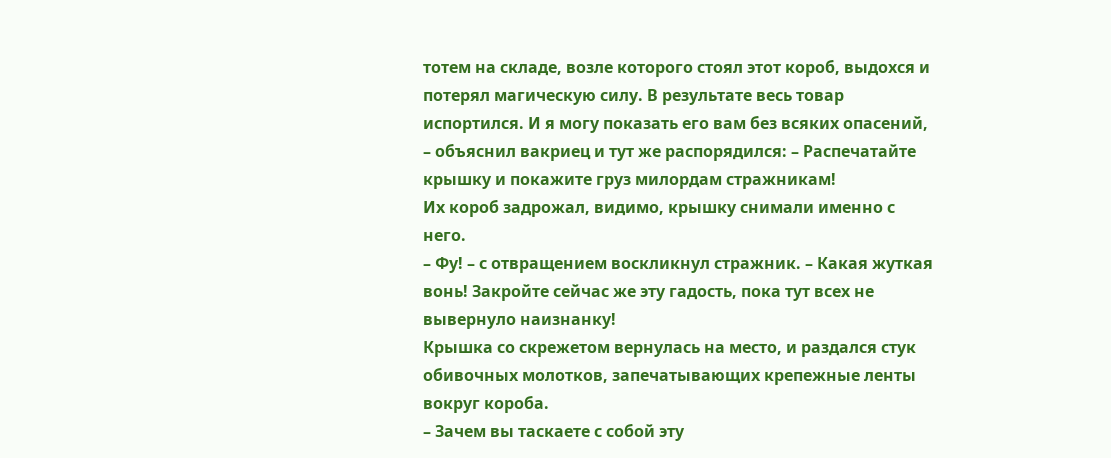тотем на складе, возле которого стоял этот короб, выдохся и потерял магическую силу. В результате весь товар испортился. И я могу показать его вам без всяких опасений, – объяснил вакриец и тут же распорядился: – Распечатайте крышку и покажите груз милордам стражникам!
Их короб задрожал, видимо, крышку снимали именно с него.
– Фу! – с отвращением воскликнул стражник. – Какая жуткая вонь! Закройте сейчас же эту гадость, пока тут всех не вывернуло наизнанку!
Крышка со скрежетом вернулась на место, и раздался стук обивочных молотков, запечатывающих крепежные ленты вокруг короба.
– Зачем вы таскаете с собой эту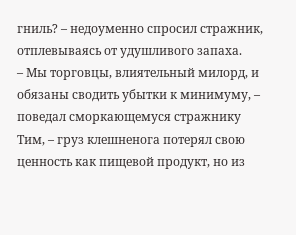гниль? – недоуменно спросил стражник, отплевываясь от удушливого запаха.
– Мы торговцы, влиятельный милорд, и обязаны сводить убытки к минимуму, – поведал сморкающемуся стражнику Тим, – груз клешненога потерял свою ценность как пищевой продукт, но из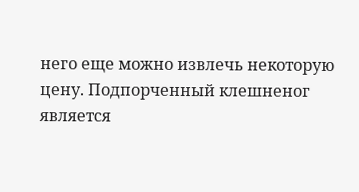него еще можно извлечь некоторую цену. Подпорченный клешненог является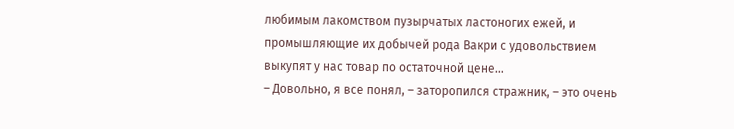любимым лакомством пузырчатых ластоногих ежей, и промышляющие их добычей рода Вакри с удовольствием выкупят у нас товар по остаточной цене…
– Довольно, я все понял, – заторопился стражник, – это очень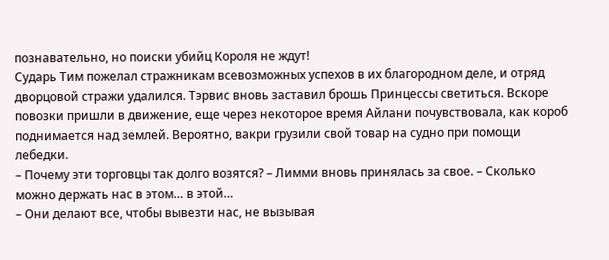познавательно, но поиски убийц Короля не ждут!
Сударь Тим пожелал стражникам всевозможных успехов в их благородном деле, и отряд дворцовой стражи удалился. Тэрвис вновь заставил брошь Принцессы светиться. Вскоре повозки пришли в движение, еще через некоторое время Айлани почувствовала, как короб поднимается над землей. Вероятно, вакри грузили свой товар на судно при помощи лебедки.
– Почему эти торговцы так долго возятся? – Лимми вновь принялась за свое. – Сколько можно держать нас в этом… в этой…
– Они делают все, чтобы вывезти нас, не вызывая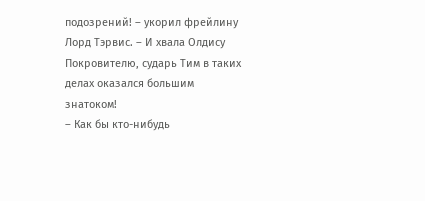подозрений! – укорил фрейлину Лорд Тэрвис. – И хвала Олдису Покровителю, сударь Тим в таких делах оказался большим знатоком!
– Как бы кто-нибудь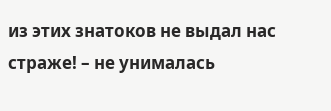из этих знатоков не выдал нас страже! – не унималась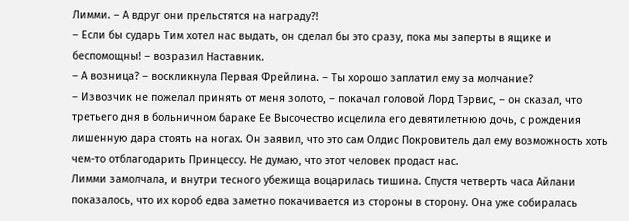Лимми. – А вдруг они прельстятся на награду?!
– Если бы сударь Тим хотел нас выдать, он сделал бы это сразу, пока мы заперты в ящике и беспомощны! – возразил Наставник.
– А возница? – воскликнула Первая Фрейлина. – Ты хорошо заплатил ему за молчание?
– Извозчик не пожелал принять от меня золото, – покачал головой Лорд Тэрвис, – он сказал, что третьего дня в больничном бараке Ее Высочество исцелила его девятилетнюю дочь, с рождения лишенную дара стоять на ногах. Он заявил, что это сам Олдис Покровитель дал ему возможность хоть чем-то отблагодарить Принцессу. Не думаю, что этот человек продаст нас.
Лимми замолчала, и внутри тесного убежища воцарилась тишина. Спустя четверть часа Айлани показалось, что их короб едва заметно покачивается из стороны в сторону. Она уже собиралась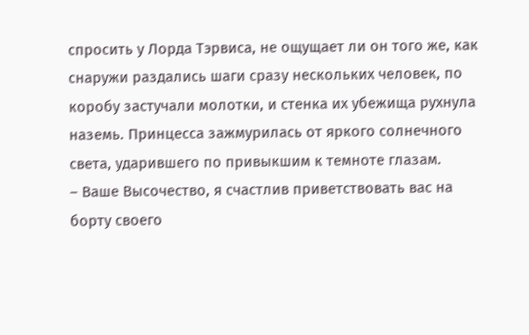спросить у Лорда Тэрвиса, не ощущает ли он того же, как снаружи раздались шаги сразу нескольких человек, по коробу застучали молотки, и стенка их убежища рухнула наземь. Принцесса зажмурилась от яркого солнечного света, ударившего по привыкшим к темноте глазам.
– Ваше Высочество, я счастлив приветствовать вас на борту своего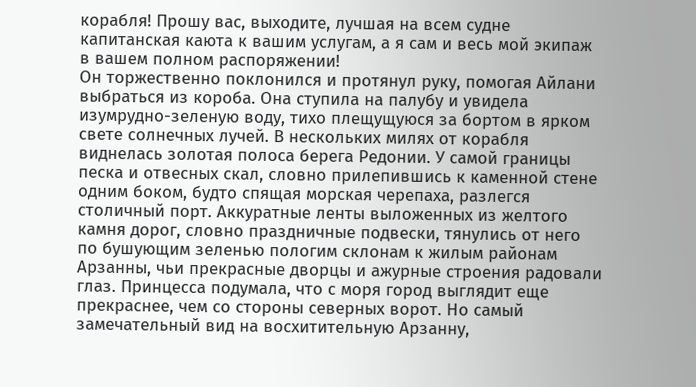корабля! Прошу вас, выходите, лучшая на всем судне капитанская каюта к вашим услугам, а я сам и весь мой экипаж в вашем полном распоряжении!
Он торжественно поклонился и протянул руку, помогая Айлани выбраться из короба. Она ступила на палубу и увидела изумрудно-зеленую воду, тихо плещущуюся за бортом в ярком свете солнечных лучей. В нескольких милях от корабля виднелась золотая полоса берега Редонии. У самой границы песка и отвесных скал, словно прилепившись к каменной стене одним боком, будто спящая морская черепаха, разлегся столичный порт. Аккуратные ленты выложенных из желтого камня дорог, словно праздничные подвески, тянулись от него по бушующим зеленью пологим склонам к жилым районам Арзанны, чьи прекрасные дворцы и ажурные строения радовали глаз. Принцесса подумала, что с моря город выглядит еще прекраснее, чем со стороны северных ворот. Но самый замечательный вид на восхитительную Арзанну,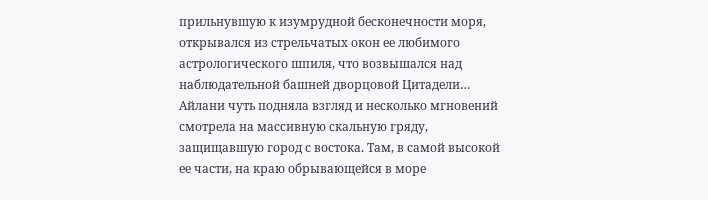прильнувшую к изумрудной бесконечности моря, открывался из стрельчатых окон ее любимого астрологического шпиля, что возвышался над наблюдательной башней дворцовой Цитадели… Айлани чуть подняла взгляд и несколько мгновений смотрела на массивную скальную гряду, защищавшую город с востока. Там, в самой высокой ее части, на краю обрывающейся в море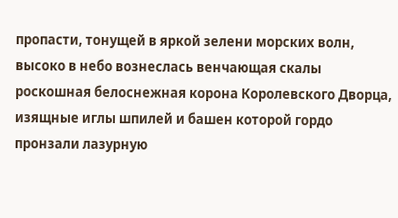пропасти, тонущей в яркой зелени морских волн, высоко в небо вознеслась венчающая скалы роскошная белоснежная корона Королевского Дворца, изящные иглы шпилей и башен которой гордо пронзали лазурную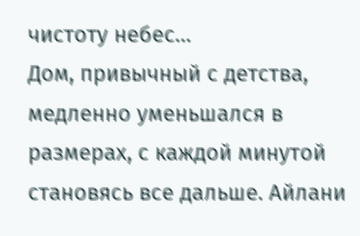чистоту небес…
Дом, привычный с детства, медленно уменьшался в размерах, с каждой минутой становясь все дальше. Айлани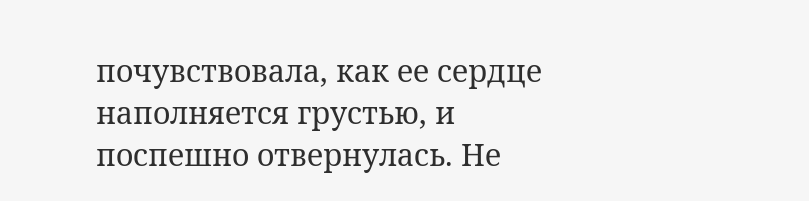почувствовала, как ее сердце наполняется грустью, и поспешно отвернулась. Не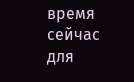время сейчас для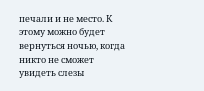печали и не место. К этому можно будет вернуться ночью, когда никто не сможет увидеть слезы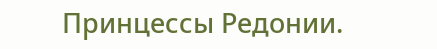Принцессы Редонии.